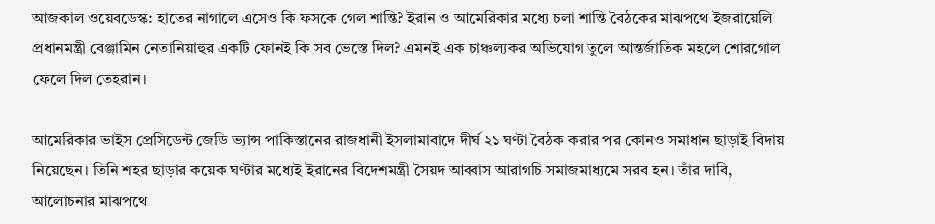আজকাল ওয়েবডেস্ক: হাতের নাগালে এসেও কি ফসকে গেল শান্তি? ইরান ও আমেরিকার মধ্যে চলা শান্তি বৈঠকের মাঝপথে ইজরায়েলি প্রধানমন্ত্রী বেঞ্জামিন নেতানিয়াহুর একটি ফোনই কি সব ভেস্তে দিল? এমনই এক চাঞ্চল্যকর অভিযোগ তুলে আন্তর্জাতিক মহলে শোরগোল ফেলে দিল তেহরান।

আমেরিকার ভাইস প্রেসিডেন্ট জেডি ভ্যান্স পাকিস্তানের রাজধানী ইসলামাবাদে দীর্ঘ ২১ ঘণ্টা বৈঠক করার পর কোনও সমাধান ছাড়াই বিদায় নিয়েছেন। তিনি শহর ছাড়ার কয়েক ঘণ্টার মধ্যেই ইরানের বিদেশমন্ত্রী সৈয়দ আব্বাস আরাগচি সমাজমাধ্যমে সরব হন। তাঁর দাবি, আলোচনার মাঝপথে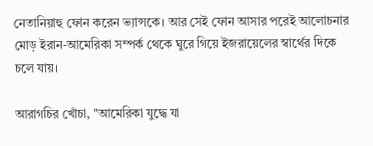নেতানিয়াহু ফোন করেন ভ্যান্সকে। আর সেই ফোন আসার পরেই আলোচনার মোড় ইরান-আমেরিকা সম্পর্ক থেকে ঘুরে গিয়ে ইজরায়েলের স্বার্থের দিকে চলে যায়।

আরাগচির খোঁচা, "আমেরিকা যুদ্ধে যা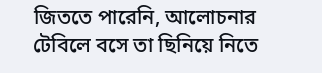জিততে পারেনি, আলোচনার টেবিলে বসে তা ছিনিয়ে নিতে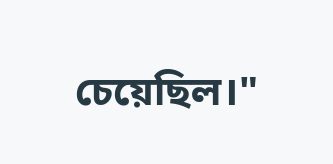চেয়েছিল।"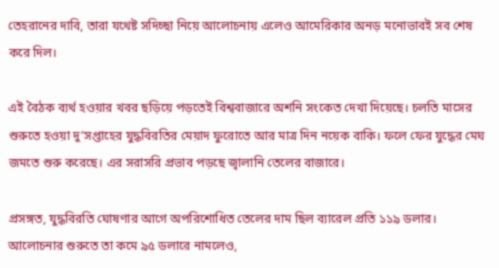তেহরানের দাবি, তারা যথেষ্ট সদিচ্ছা নিয়ে আলোচনায় এলেও আমেরিকার অনড় মনোভাবই সব শেষ করে দিল।

এই বৈঠক ব্যর্থ হওয়ার খবর ছড়িয়ে পড়তেই বিশ্ববাজারে অশনি সংকেত দেখা দিয়েছে। চলতি মাসের শুরুতে হওয়া দু’সপ্তাহের যুদ্ধবিরতির মেয়াদ ফুরোতে আর মাত্র দিন নয়েক বাকি। ফলে ফের যুদ্ধের মেঘ জমতে শুরু করেছে। এর সরাসরি প্রভাব পড়ছে জ্বালানি তেলের বাজারে।

প্রসঙ্গত, যুদ্ধবিরতি ঘোষণার আগে অপরিশোধিত তেলের দাম ছিল ব্যারেল প্রতি ১১৯ ডলার। আলোচনার শুরুতে তা কমে ৯৫ ডলারে নামলেও,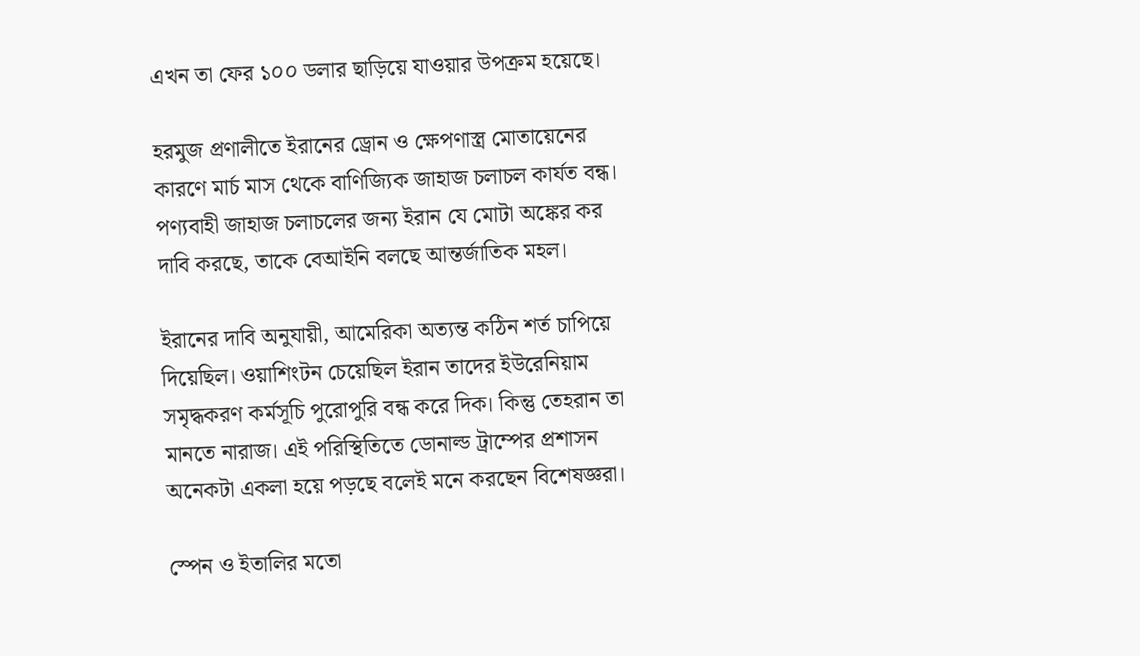এখন তা ফের ১০০ ডলার ছাড়িয়ে যাওয়ার উপক্রম হয়েছে।

হরমুজ প্রণালীতে ইরানের ড্রোন ও ক্ষেপণাস্ত্র মোতায়েনের কারণে মার্চ মাস থেকে বাণিজ্যিক জাহাজ চলাচল কার্যত বন্ধ। পণ্যবাহী জাহাজ চলাচলের জন্য ইরান যে মোটা অঙ্কের কর দাবি করছে, তাকে বেআইনি বলছে আন্তর্জাতিক মহল।

ইরানের দাবি অনুযায়ী, আমেরিকা অত্যন্ত কঠিন শর্ত চাপিয়ে দিয়েছিল। ওয়াশিংটন চেয়েছিল ইরান তাদের ইউরেনিয়াম সমৃদ্ধকরণ কর্মসূচি পুরোপুরি বন্ধ করে দিক। কিন্তু তেহরান তা মানতে নারাজ। এই পরিস্থিতিতে ডোনাল্ড ট্রাম্পের প্রশাসন অনেকটা একলা হয়ে পড়ছে বলেই মনে করছেন বিশেষজ্ঞরা।

স্পেন ও ইতালির মতো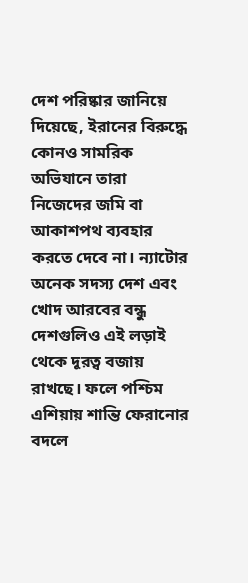দেশ পরিষ্কার জানিয়ে দিয়েছে, ইরানের বিরুদ্ধে কোনও সামরিক অভিযানে তারা নিজেদের জমি বা আকাশপথ ব্যবহার করতে দেবে না। ন্যাটোর অনেক সদস্য দেশ এবং খোদ আরবের বন্ধু দেশগুলিও এই লড়াই থেকে দূরত্ব বজায় রাখছে। ফলে পশ্চিম এশিয়ায় শান্তি ফেরানোর বদলে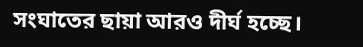সংঘাতের ছায়া আরও দীর্ঘ হচ্ছে।